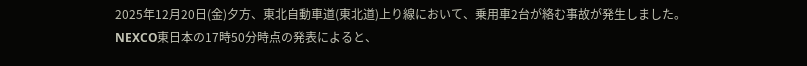2025年12月20日(金)夕方、東北自動車道(東北道)上り線において、乗用車2台が絡む事故が発生しました。
NEXCO東日本の17時50分時点の発表によると、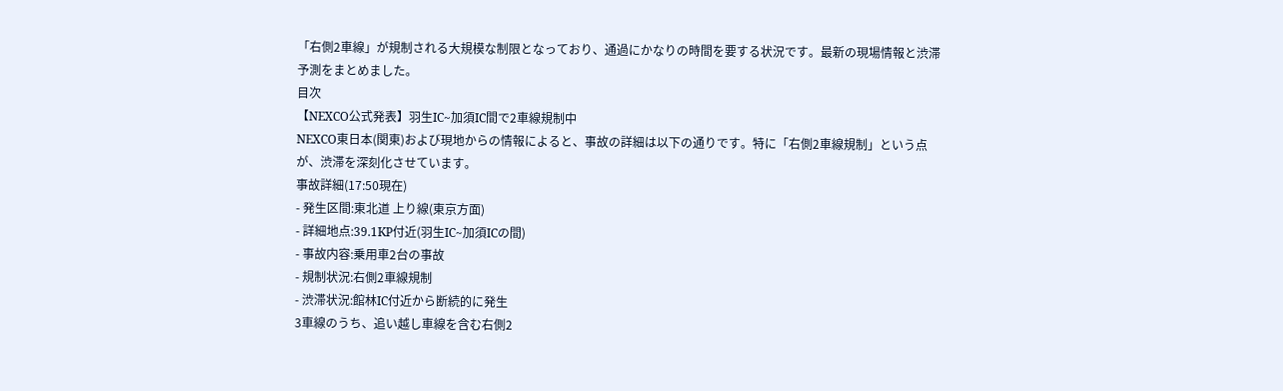「右側2車線」が規制される大規模な制限となっており、通過にかなりの時間を要する状況です。最新の現場情報と渋滞予測をまとめました。
目次
【NEXCO公式発表】羽生IC~加須IC間で2車線規制中
NEXCO東日本(関東)および現地からの情報によると、事故の詳細は以下の通りです。特に「右側2車線規制」という点が、渋滞を深刻化させています。
事故詳細(17:50現在)
- 発生区間:東北道 上り線(東京方面)
- 詳細地点:39.1KP付近(羽生IC~加須ICの間)
- 事故内容:乗用車2台の事故
- 規制状況:右側2車線規制
- 渋滞状況:館林IC付近から断続的に発生
3車線のうち、追い越し車線を含む右側2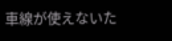車線が使えないた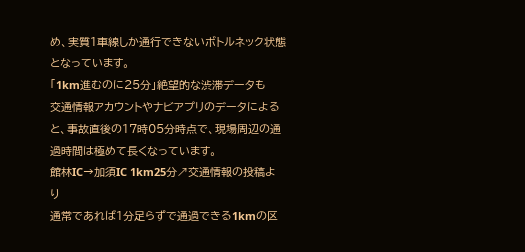め、実質1車線しか通行できないボトルネック状態となっています。
「1km進むのに25分」絶望的な渋滞データも
交通情報アカウントやナビアプリのデータによると、事故直後の17時05分時点で、現場周辺の通過時間は極めて長くなっています。
館林IC→加須IC 1km25分↗交通情報の投稿より
通常であれば1分足らずで通過できる1kmの区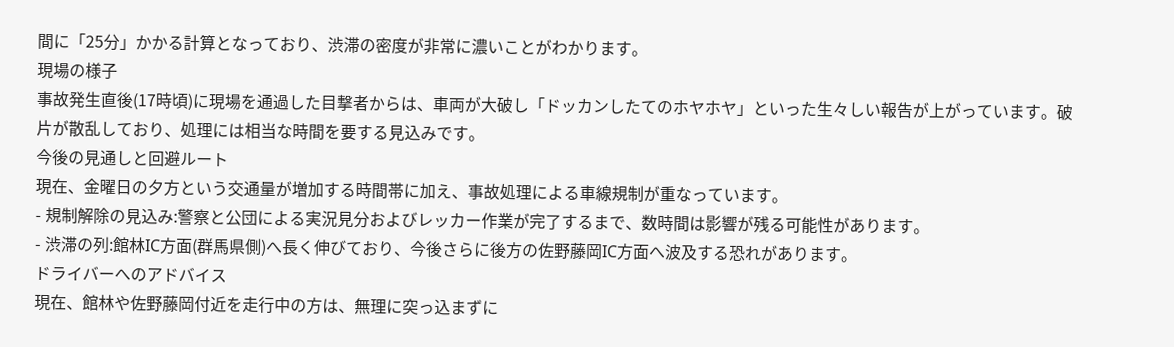間に「25分」かかる計算となっており、渋滞の密度が非常に濃いことがわかります。
現場の様子
事故発生直後(17時頃)に現場を通過した目撃者からは、車両が大破し「ドッカンしたてのホヤホヤ」といった生々しい報告が上がっています。破片が散乱しており、処理には相当な時間を要する見込みです。
今後の見通しと回避ルート
現在、金曜日の夕方という交通量が増加する時間帯に加え、事故処理による車線規制が重なっています。
- 規制解除の見込み:警察と公団による実況見分およびレッカー作業が完了するまで、数時間は影響が残る可能性があります。
- 渋滞の列:館林IC方面(群馬県側)へ長く伸びており、今後さらに後方の佐野藤岡IC方面へ波及する恐れがあります。
ドライバーへのアドバイス
現在、館林や佐野藤岡付近を走行中の方は、無理に突っ込まずに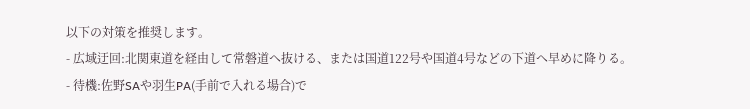以下の対策を推奨します。
- 広域迂回:北関東道を経由して常磐道へ抜ける、または国道122号や国道4号などの下道へ早めに降りる。
- 待機:佐野SAや羽生PA(手前で入れる場合)で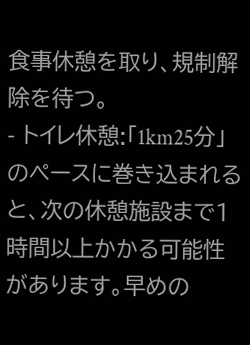食事休憩を取り、規制解除を待つ。
- トイレ休憩:「1km25分」のペースに巻き込まれると、次の休憩施設まで1時間以上かかる可能性があります。早めの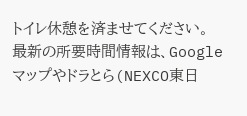トイレ休憩を済ませてください。
最新の所要時間情報は、Googleマップやドラとら(NEXCO東日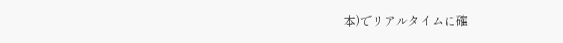本)でリアルタイムに確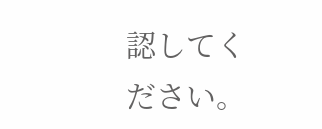認してください。